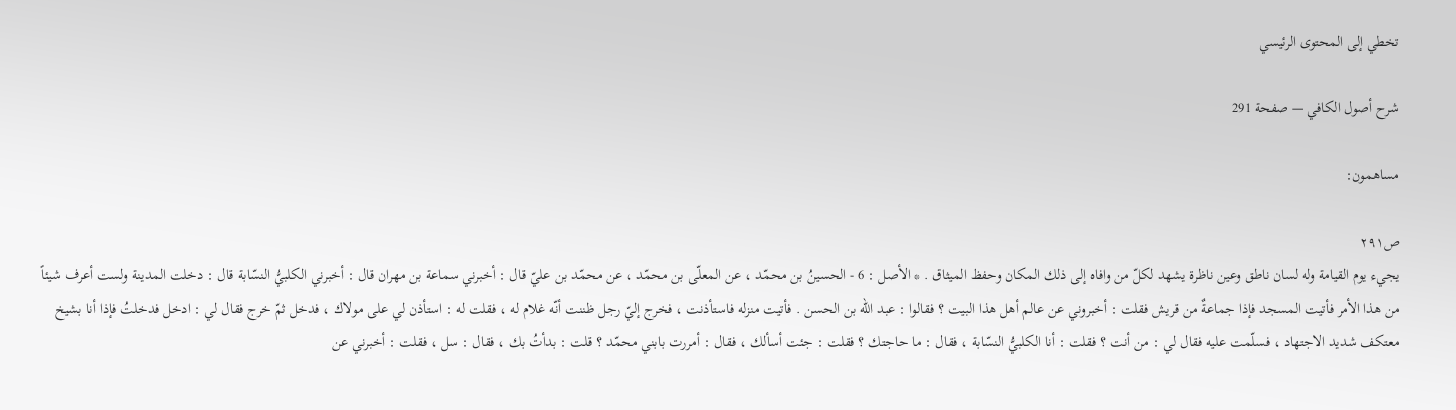تخطي إلى المحتوى الرئيسي

شرح أصول الكافي — صفحة 291

مساهمون:

ص٢٩١
يجيء يوم القيامة وله لسان ناطق وعين ناظرة يشهد لكلّ من وافاه إلى ذلك المكان وحفظ الميثاق . * الأصل : 6 - الحسينُ بن محمّد ، عن المعلّى بن محمّد ، عن محمّد بن عليّ قال : أخبرني سماعة بن مهران قال : أخبرني الكلبيُّ النسّابة قال : دخلت المدينة ولست أعرف شيئاً من هذا الأمر فأتيت المسجد فإذا جماعةٌ من قريش فقلت : أخبروني عن عالم أهل هذا البيت ؟ فقالوا : عبد الله بن الحسن . فأتيت منزله فاستأذنت ، فخرج إليّ رجل ظننت أنّه غلام له ، فقلت له : استأذن لي على مولاك ، فدخل ثمّ خرج فقال لي : ادخل فدخلتُ فإذا أنا بشيخ معتكف شديد الاجتهاد ، فسلّمت عليه فقال لي : من أنت ؟ فقلت : أنا الكلبيُّ النسّابة ، فقال : ما حاجتك ؟ فقلت : جئت أسألك ، فقال : أمررت بابني محمّد ؟ قلت : بدأتُ بك ، فقال : سل ، فقلت : أخبرني عن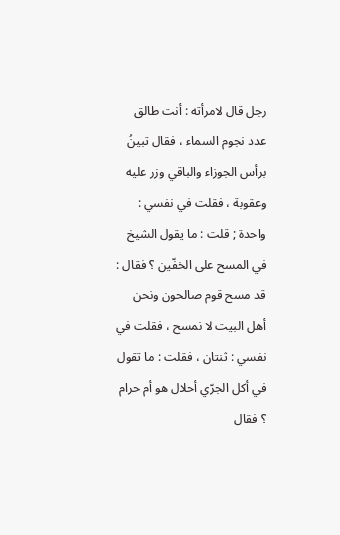رجل قال لامرأته : أنت طالق عدد نجوم السماء ، فقال تبينُ برأس الجوزاء والباقي وزر عليه وعقوبة ، فقلت في نفسي : واحدة ; قلت : ما يقول الشيخ في المسح على الخفّين ؟ فقال : قد مسح قوم صالحون ونحن أهل البيت لا نمسح ، فقلت في نفسي : ثنتان ، فقلت : ما تقول في أكل الجرّي أحلال هو أم حرام ؟ فقال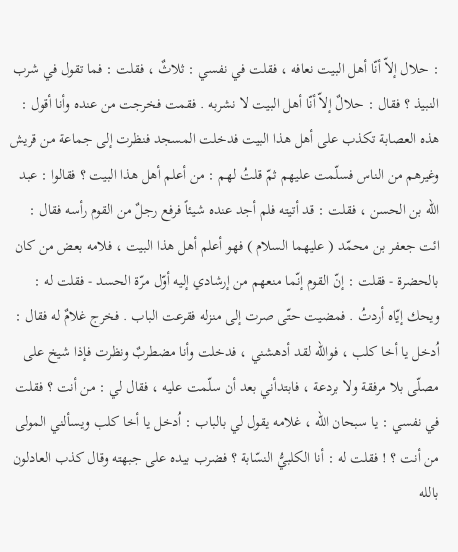: حلال إلاّ أنّا أهل البيت نعافه ، فقلت في نفسي : ثلاثٌ ، فقلت : فما تقول في شرب النبيذ ؟ فقال : حلالٌ إلاّ أنّا أهل البيت لا نشربه . فقمت فخرجت من عنده وأنا أقول : هذه العصابة تكذب على أهل هذا البيت فدخلت المسجد فنظرت إلى جماعة من قريش وغيرهم من الناس فسلّمت عليهم ثمّ قلتُ لهم : من أعلم أهل هذا البيت ؟ فقالوا : عبد الله بن الحسن ، فقلت : قد أتيته فلم أجد عنده شيئاً فرفع رجلٌ من القوم رأسه فقال : ائت جعفر بن محمّد ( عليهما السلام ) فهو أعلم أهل هذا البيت ، فلامه بعض من كان بالحضرة - فقلت : إنّ القوم إنّما منعهم من إرشادي إليه أوّل مرّة الحسد - فقلت له : ويحك إيّاه أردتُ . فمضيت حتّى صرت إلى منزله فقرعت الباب . فخرج غلامٌ له فقال : اُدخل يا أخا كلب ، فوالله لقد أدهشني ، فدخلت وأنا مضطربٌ ونظرت فإذا شيخ على مصلّى بلا مرفقة ولا بردعة ، فابتدأني بعد أن سلّمت عليه ، فقال لي : من أنت ؟ فقلت في نفسي : يا سبحان الله ، غلامه يقول لي بالباب : اُدخل يا أخا كلب ويسألني المولى من أنت ؟ ! فقلت له : أنا الكلبيُّ النسّابة ؟ فضرب بيده على جبهته وقال كذب العادلون بالله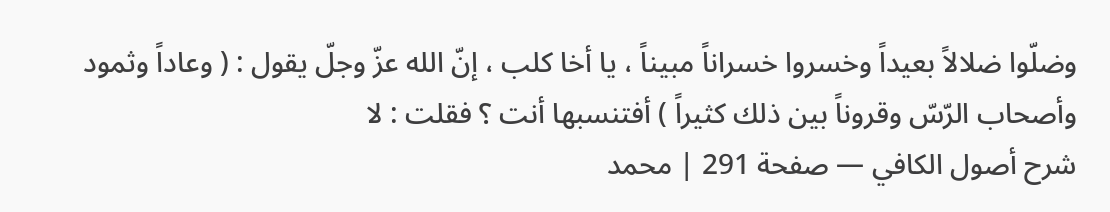وضلّوا ضلالاً بعيداً وخسروا خسراناً مبيناً ، يا أخا كلب ، إنّ الله عزّ وجلّ يقول : ( وعاداً وثمود وأصحاب الرّسّ وقروناً بين ذلك كثيراً ) أفتنسبها أنت ؟ فقلت : لا
شرح أصول الكافي — صفحة 291 | محمد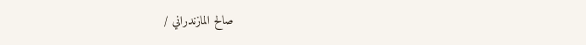صالح المازندراني /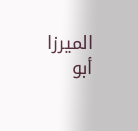الميرزا أبو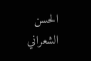الحسن الشعراني